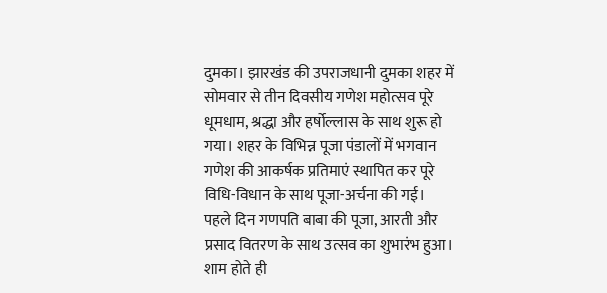दुमका। झारखंड की उपराजधानी दुमका शहर में सोमवार से तीन दिवसीय गणेश महोत्सव पूरे धूमधाम, श्रद्धा और हर्षोल्लास के साथ शुरू हो गया। शहर के विभिन्न पूजा पंडालों में भगवान गणेश की आकर्षक प्रतिमाएं स्थापित कर पूरे विधि-विधान के साथ पूजा-अर्चना की गई। पहले दिन गणपति बाबा की पूजा, आरती और प्रसाद वितरण के साथ उत्सव का शुभारंभ हुआ। शाम होते ही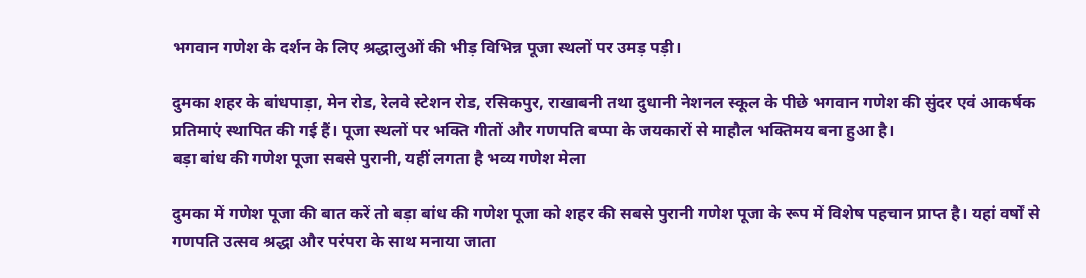भगवान गणेश के दर्शन के लिए श्रद्धालुओं की भीड़ विभिन्न पूजा स्थलों पर उमड़ पड़ी।

दुमका शहर के बांधपाड़ा, मेन रोड, रेलवे स्टेशन रोड, रसिकपुर, राखाबनी तथा दुधानी नेशनल स्कूल के पीछे भगवान गणेश की सुंदर एवं आकर्षक प्रतिमाएं स्थापित की गई हैं। पूजा स्थलों पर भक्ति गीतों और गणपति बप्पा के जयकारों से माहौल भक्तिमय बना हुआ है।
बड़ा बांध की गणेश पूजा सबसे पुरानी, यहीं लगता है भव्य गणेश मेला

दुमका में गणेश पूजा की बात करें तो बड़ा बांध की गणेश पूजा को शहर की सबसे पुरानी गणेश पूजा के रूप में विशेष पहचान प्राप्त है। यहां वर्षों से गणपति उत्सव श्रद्धा और परंपरा के साथ मनाया जाता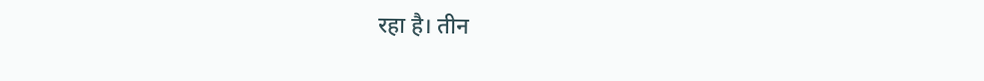रहा है। तीन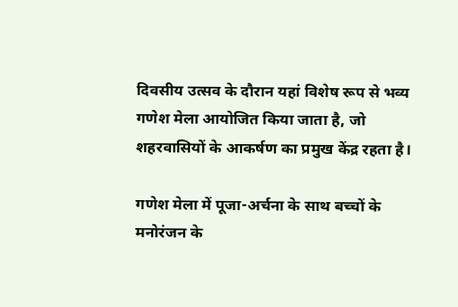दिवसीय उत्सव के दौरान यहां विशेष रूप से भव्य गणेश मेला आयोजित किया जाता है, जो शहरवासियों के आकर्षण का प्रमुख केंद्र रहता है।

गणेश मेला में पूजा-अर्चना के साथ बच्चों के मनोरंजन के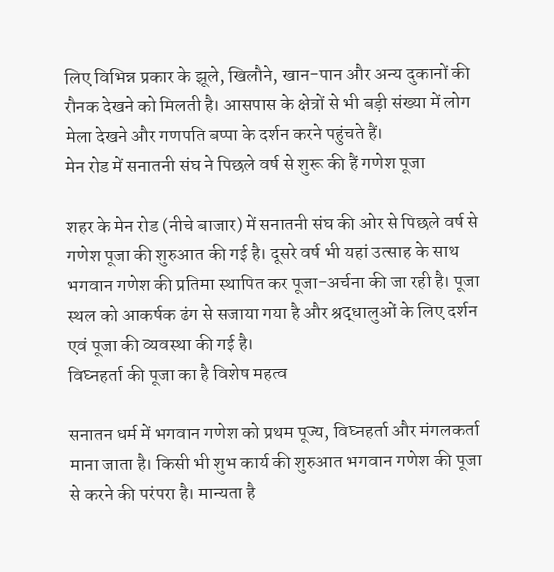लिए विभिन्न प्रकार के झूले, खिलौने, खान-पान और अन्य दुकानों की रौनक देखने को मिलती है। आसपास के क्षेत्रों से भी बड़ी संख्या में लोग मेला देखने और गणपति बप्पा के दर्शन करने पहुंचते हैं।
मेन रोड में सनातनी संघ ने पिछले वर्ष से शुरू की हैं गणेश पूजा

शहर के मेन रोड (नीचे बाजार) में सनातनी संघ की ओर से पिछले वर्ष से गणेश पूजा की शुरुआत की गई है। दूसरे वर्ष भी यहां उत्साह के साथ भगवान गणेश की प्रतिमा स्थापित कर पूजा-अर्चना की जा रही है। पूजा स्थल को आकर्षक ढंग से सजाया गया है और श्रद्धालुओं के लिए दर्शन एवं पूजा की व्यवस्था की गई है।
विघ्नहर्ता की पूजा का है विशेष महत्व

सनातन धर्म में भगवान गणेश को प्रथम पूज्य, विघ्नहर्ता और मंगलकर्ता माना जाता है। किसी भी शुभ कार्य की शुरुआत भगवान गणेश की पूजा से करने की परंपरा है। मान्यता है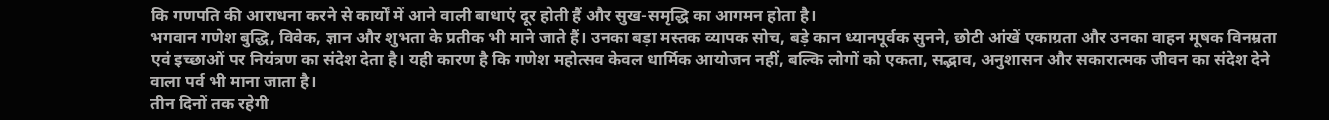कि गणपति की आराधना करने से कार्यों में आने वाली बाधाएं दूर होती हैं और सुख-समृद्धि का आगमन होता है।
भगवान गणेश बुद्धि, विवेक, ज्ञान और शुभता के प्रतीक भी माने जाते हैं। उनका बड़ा मस्तक व्यापक सोच, बड़े कान ध्यानपूर्वक सुनने, छोटी आंखें एकाग्रता और उनका वाहन मूषक विनम्रता एवं इच्छाओं पर नियंत्रण का संदेश देता है। यही कारण है कि गणेश महोत्सव केवल धार्मिक आयोजन नहीं, बल्कि लोगों को एकता, सद्भाव, अनुशासन और सकारात्मक जीवन का संदेश देने वाला पर्व भी माना जाता है।
तीन दिनों तक रहेगी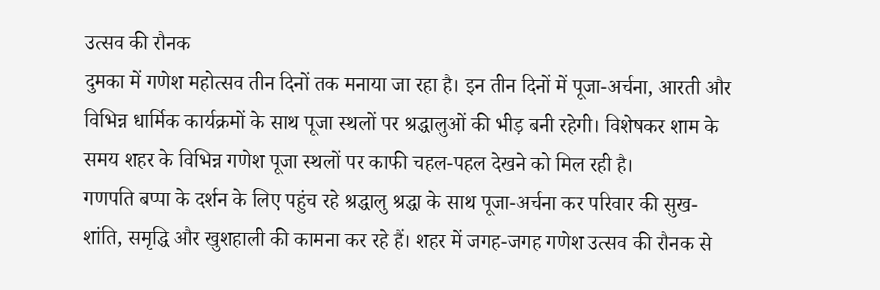उत्सव की रौनक
दुमका में गणेश महोत्सव तीन दिनों तक मनाया जा रहा है। इन तीन दिनों में पूजा-अर्चना, आरती और विभिन्न धार्मिक कार्यक्रमों के साथ पूजा स्थलों पर श्रद्धालुओं की भीड़ बनी रहेगी। विशेषकर शाम के समय शहर के विभिन्न गणेश पूजा स्थलों पर काफी चहल-पहल देखने को मिल रही है।
गणपति बप्पा के दर्शन के लिए पहुंच रहे श्रद्धालु श्रद्धा के साथ पूजा-अर्चना कर परिवार की सुख-शांति, समृद्धि और खुशहाली की कामना कर रहे हैं। शहर में जगह-जगह गणेश उत्सव की रौनक से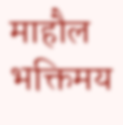माहौल भक्तिमय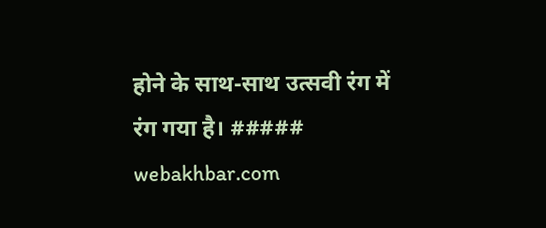होने के साथ-साथ उत्सवी रंग में रंग गया है। ##### webakhbar.com